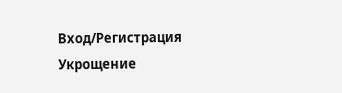Вход/Регистрация
Укрощение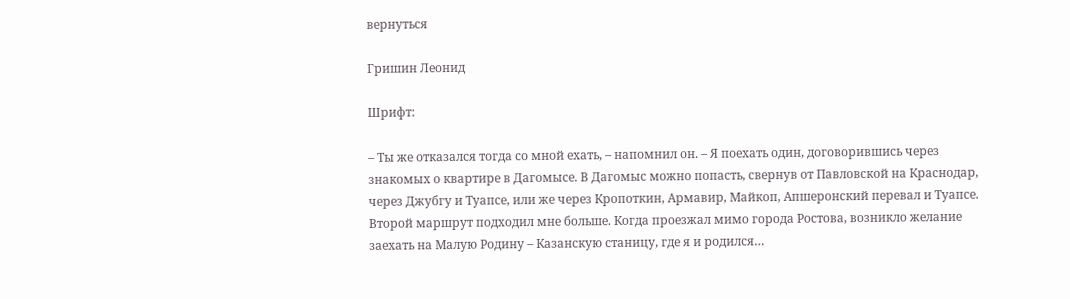вернуться

Гришин Леонид

Шрифт:

– Ты же отказался тогда со мной ехать, – напомнил он. – Я поехать один, договорившись через знакомых о квартире в Дагомысе. В Дагомыс можно попасть, свернув от Павловской на Краснодар, через Джубгу и Туапсе, или же через Кропоткин, Армавир, Майкоп, Апшеронский перевал и Туапсе. Второй маршрут подходил мне больше. Когда проезжал мимо города Ростова, возникло желание заехать на Малую Родину – Казанскую станицу, где я и родился…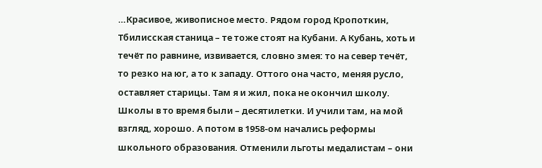…Красивое, живописное место. Рядом город Кропоткин, Тбилисская станица – те тоже стоят на Кубани. А Кубань, хоть и течёт по равнине, извивается, словно змея: то на север течёт, то резко на юг, а то к западу. Оттого она часто, меняя русло, оставляет старицы. Там я и жил, пока не окончил школу. Школы в то время были – десятилетки. И учили там, на мой взгляд, хорошо. А потом в 1958-ом начались реформы школьного образования. Отменили льготы медалистам – они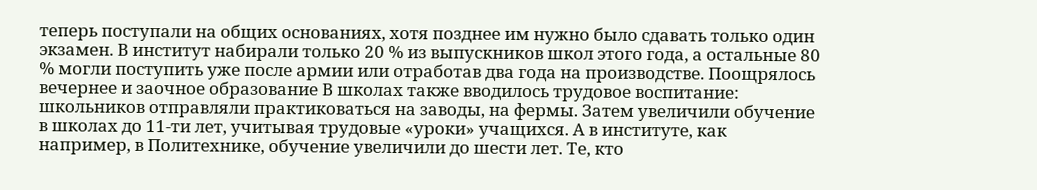теперь поступали на общих основаниях, хотя позднее им нужно было сдавать только один экзамен. В институт набирали только 20 % из выпускников школ этого года, а остальные 80 % могли поступить уже после армии или отработав два года на производстве. Поощрялось вечернее и заочное образование В школах также вводилось трудовое воспитание: школьников отправляли практиковаться на заводы, на фермы. Затем увеличили обучение в школах до 11-ти лет, учитывая трудовые «уроки» учащихся. А в институте, как например, в Политехнике, обучение увеличили до шести лет. Те, кто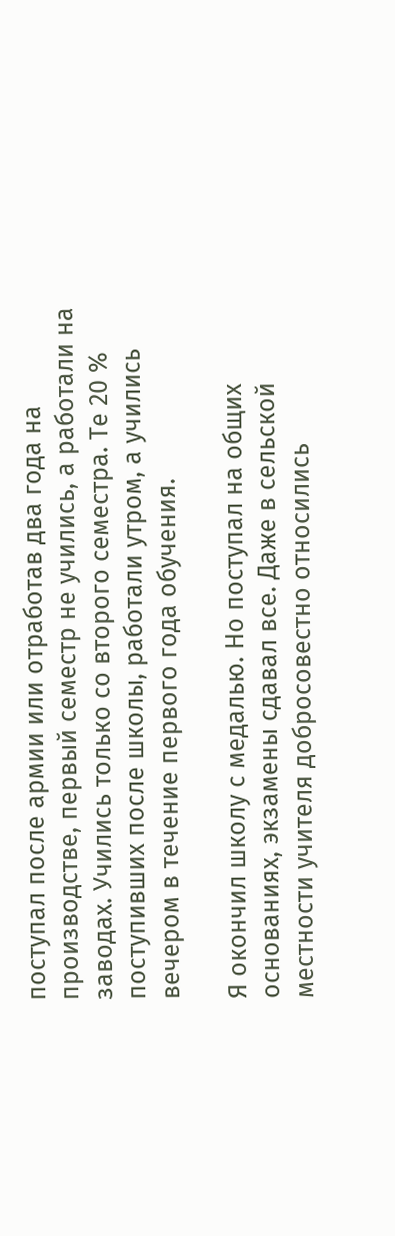поступал после армии или отработав два года на производстве, первый семестр не учились, а работали на заводах. Учились только со второго семестра. Те 20 % поступивших после школы, работали утром, а учились вечером в течение первого года обучения.

Я окончил школу с медалью. Но поступал на общих основаниях, экзамены сдавал все. Даже в сельской местности учителя добросовестно относились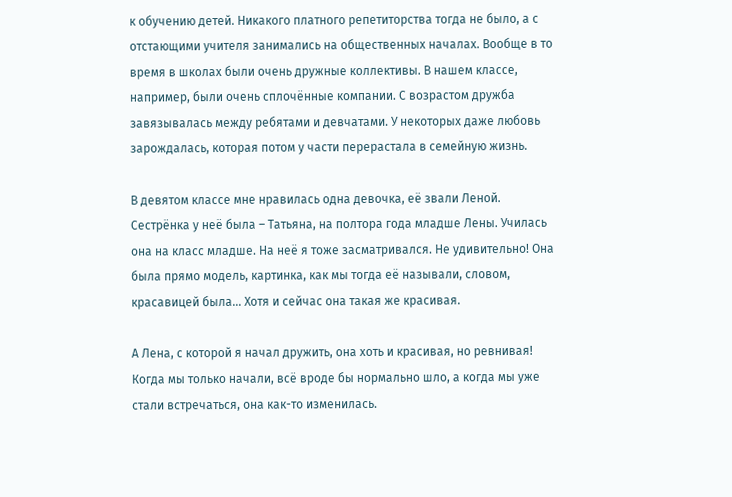к обучению детей. Никакого платного репетиторства тогда не было, а с отстающими учителя занимались на общественных началах. Вообще в то время в школах были очень дружные коллективы. В нашем классе, например, были очень сплочённые компании. С возрастом дружба завязывалась между ребятами и девчатами. У некоторых даже любовь зарождалась, которая потом у части перерастала в семейную жизнь.

В девятом классе мне нравилась одна девочка, её звали Леной. Сестрёнка у неё была – Татьяна, на полтора года младше Лены. Училась она на класс младше. На неё я тоже засматривался. Не удивительно! Она была прямо модель, картинка, как мы тогда её называли, словом, красавицей была… Хотя и сейчас она такая же красивая.

А Лена, с которой я начал дружить, она хоть и красивая, но ревнивая! Когда мы только начали, всё вроде бы нормально шло, а когда мы уже стали встречаться, она как-то изменилась.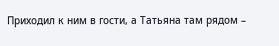Приходил к ним в гости, а Татьяна там рядом –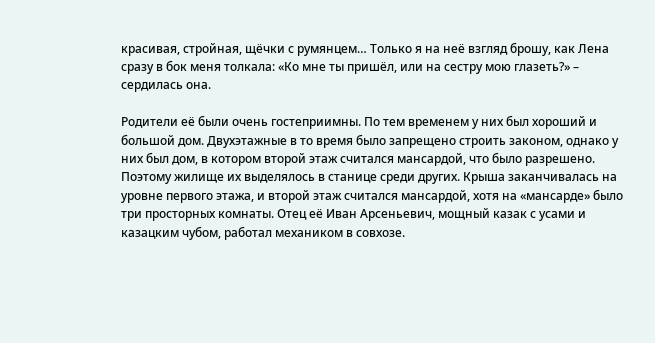красивая, стройная, щёчки с румянцем… Только я на неё взгляд брошу, как Лена сразу в бок меня толкала: «Ко мне ты пришёл, или на сестру мою глазеть?» – сердилась она.

Родители её были очень гостеприимны. По тем временем у них был хороший и большой дом. Двухэтажные в то время было запрещено строить законом, однако у них был дом, в котором второй этаж считался мансардой, что было разрешено. Поэтому жилище их выделялось в станице среди других. Крыша заканчивалась на уровне первого этажа, и второй этаж считался мансардой, хотя на «мансарде» было три просторных комнаты. Отец её Иван Арсеньевич, мощный казак с усами и казацким чубом, работал механиком в совхозе.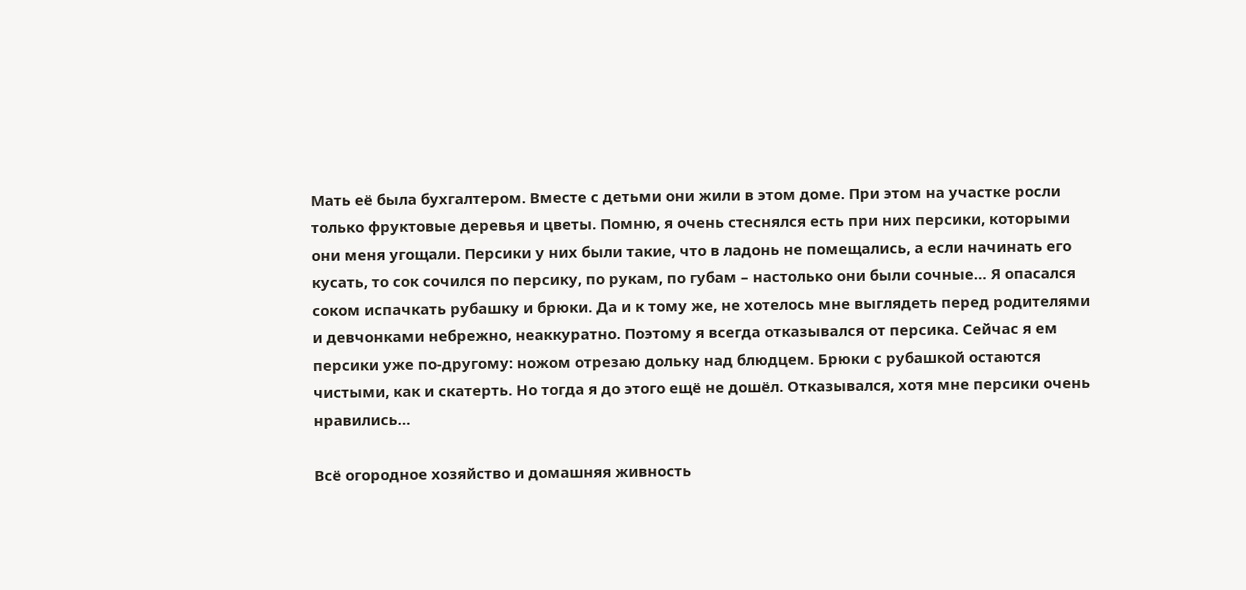Мать её была бухгалтером. Вместе с детьми они жили в этом доме. При этом на участке росли только фруктовые деревья и цветы. Помню, я очень стеснялся есть при них персики, которыми они меня угощали. Персики у них были такие, что в ладонь не помещались, а если начинать его кусать, то сок сочился по персику, по рукам, по губам – настолько они были сочные… Я опасался соком испачкать рубашку и брюки. Да и к тому же, не хотелось мне выглядеть перед родителями и девчонками небрежно, неаккуратно. Поэтому я всегда отказывался от персика. Сейчас я ем персики уже по-другому: ножом отрезаю дольку над блюдцем. Брюки с рубашкой остаются чистыми, как и скатерть. Но тогда я до этого ещё не дошёл. Отказывался, хотя мне персики очень нравились…

Всё огородное хозяйство и домашняя живность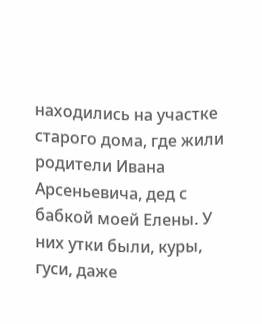находились на участке старого дома, где жили родители Ивана Арсеньевича, дед с бабкой моей Елены. У них утки были, куры, гуси, даже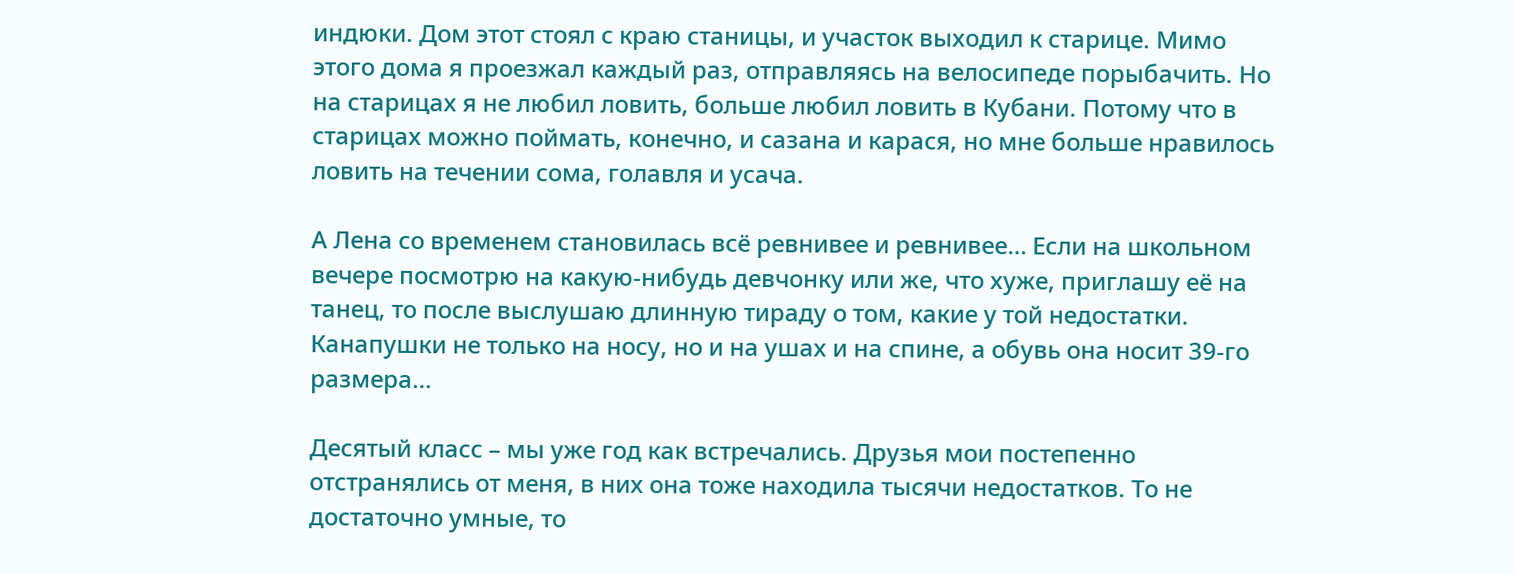индюки. Дом этот стоял с краю станицы, и участок выходил к старице. Мимо этого дома я проезжал каждый раз, отправляясь на велосипеде порыбачить. Но на старицах я не любил ловить, больше любил ловить в Кубани. Потому что в старицах можно поймать, конечно, и сазана и карася, но мне больше нравилось ловить на течении сома, голавля и усача.

А Лена со временем становилась всё ревнивее и ревнивее… Если на школьном вечере посмотрю на какую-нибудь девчонку или же, что хуже, приглашу её на танец, то после выслушаю длинную тираду о том, какие у той недостатки. Канапушки не только на носу, но и на ушах и на спине, а обувь она носит 39-го размера…

Десятый класс – мы уже год как встречались. Друзья мои постепенно отстранялись от меня, в них она тоже находила тысячи недостатков. То не достаточно умные, то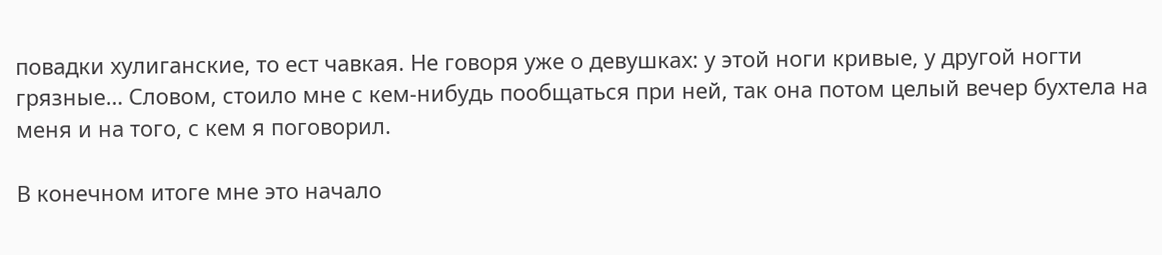повадки хулиганские, то ест чавкая. Не говоря уже о девушках: у этой ноги кривые, у другой ногти грязные… Словом, стоило мне с кем-нибудь пообщаться при ней, так она потом целый вечер бухтела на меня и на того, с кем я поговорил.

В конечном итоге мне это начало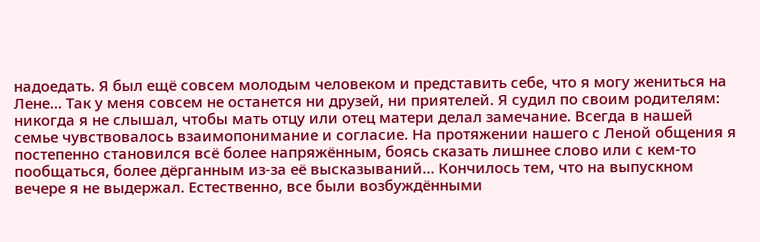надоедать. Я был ещё совсем молодым человеком и представить себе, что я могу жениться на Лене… Так у меня совсем не останется ни друзей, ни приятелей. Я судил по своим родителям: никогда я не слышал, чтобы мать отцу или отец матери делал замечание. Всегда в нашей семье чувствовалось взаимопонимание и согласие. На протяжении нашего с Леной общения я постепенно становился всё более напряжённым, боясь сказать лишнее слово или с кем-то пообщаться, более дёрганным из-за её высказываний… Кончилось тем, что на выпускном вечере я не выдержал. Естественно, все были возбуждёнными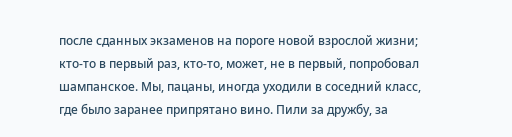после сданных экзаменов на пороге новой взрослой жизни; кто-то в первый раз, кто-то, может, не в первый, попробовал шампанское. Мы, пацаны, иногда уходили в соседний класс, где было заранее припрятано вино. Пили за дружбу, за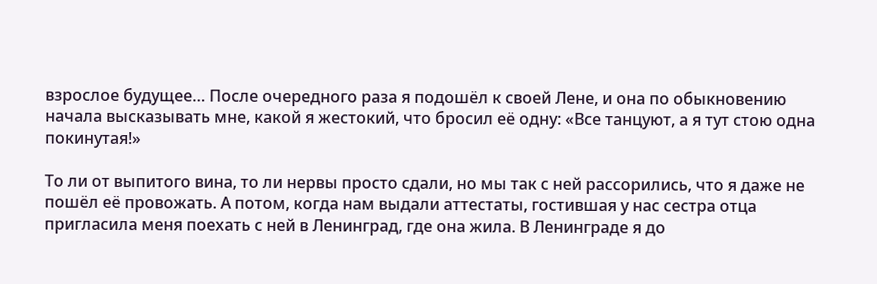взрослое будущее… После очередного раза я подошёл к своей Лене, и она по обыкновению начала высказывать мне, какой я жестокий, что бросил её одну: «Все танцуют, а я тут стою одна покинутая!»

То ли от выпитого вина, то ли нервы просто сдали, но мы так с ней рассорились, что я даже не пошёл её провожать. А потом, когда нам выдали аттестаты, гостившая у нас сестра отца пригласила меня поехать с ней в Ленинград, где она жила. В Ленинграде я до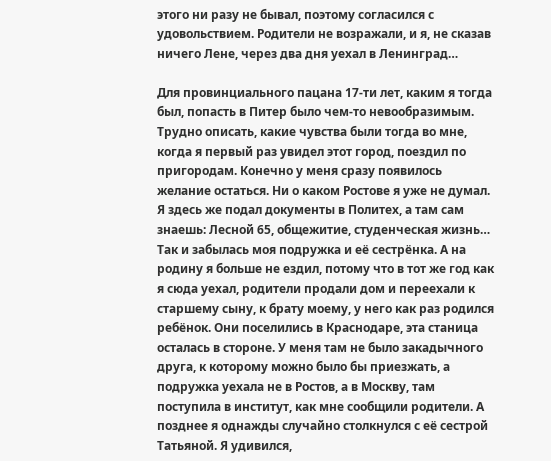этого ни разу не бывал, поэтому согласился с удовольствием. Родители не возражали, и я, не сказав ничего Лене, через два дня уехал в Ленинград…

Для провинциального пацана 17-ти лет, каким я тогда был, попасть в Питер было чем-то невообразимым. Трудно описать, какие чувства были тогда во мне, когда я первый раз увидел этот город, поездил по пригородам. Конечно у меня сразу появилось желание остаться. Ни о каком Ростове я уже не думал. Я здесь же подал документы в Политех, а там сам знаешь: Лесной 65, общежитие, студенческая жизнь… Так и забылась моя подружка и её сестрёнка. А на родину я больше не ездил, потому что в тот же год как я сюда уехал, родители продали дом и переехали к старшему сыну, к брату моему, у него как раз родился ребёнок. Они поселились в Краснодаре, эта станица осталась в стороне. У меня там не было закадычного друга, к которому можно было бы приезжать, а подружка уехала не в Ростов, а в Москву, там поступила в институт, как мне сообщили родители. А позднее я однажды случайно столкнулся с её сестрой Татьяной. Я удивился,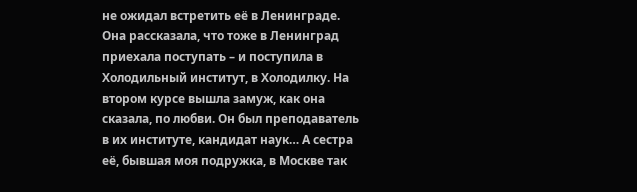не ожидал встретить её в Ленинграде. Она рассказала, что тоже в Ленинград приехала поступать – и поступила в Холодильный институт, в Холодилку. На втором курсе вышла замуж, как она сказала, по любви. Он был преподаватель в их институте, кандидат наук… А сестра её, бывшая моя подружка, в Москве так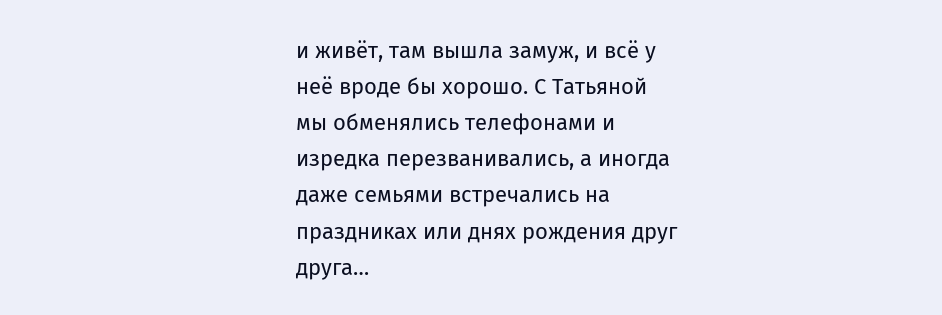и живёт, там вышла замуж, и всё у неё вроде бы хорошо. С Татьяной мы обменялись телефонами и изредка перезванивались, а иногда даже семьями встречались на праздниках или днях рождения друг друга…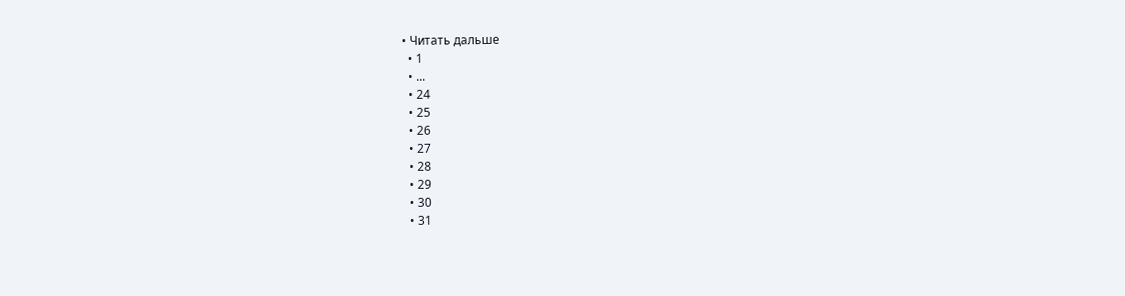• Читать дальше
  • 1
  • ...
  • 24
  • 25
  • 26
  • 27
  • 28
  • 29
  • 30
  • 31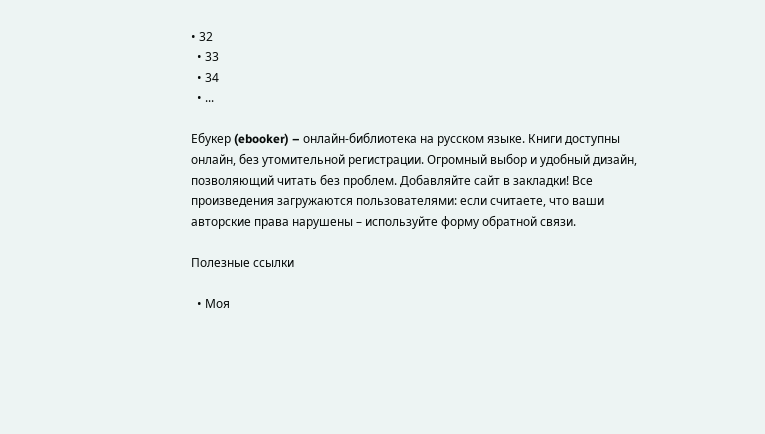• 32
  • 33
  • 34
  • ...

Ебукер (ebooker) – онлайн-библиотека на русском языке. Книги доступны онлайн, без утомительной регистрации. Огромный выбор и удобный дизайн, позволяющий читать без проблем. Добавляйте сайт в закладки! Все произведения загружаются пользователями: если считаете, что ваши авторские права нарушены – используйте форму обратной связи.

Полезные ссылки

  • Моя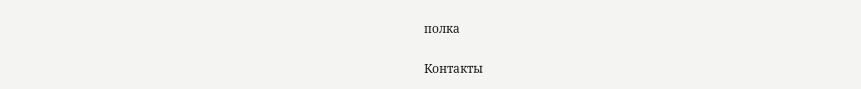полка

Контакты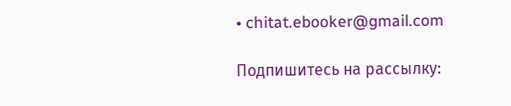• chitat.ebooker@gmail.com

Подпишитесь на рассылку: